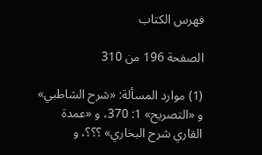فهرس الكتاب

الصفحة 196 من 310

(1) موارد المسألة: «شرح الشاطبي» و «التصريح» 1: 370، و «عمدة القاري شرح البخاري» ؟؟؟، و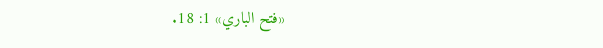«فتح الباري» 1: 18.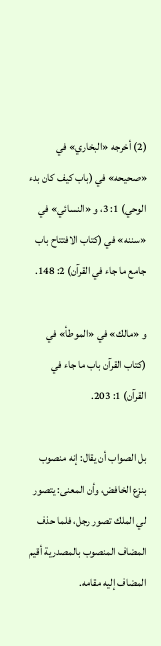(2) أخرجه «البخاري» في «صحيحه» في (باب كيف كان بدء الوحي) 1: 3، و «النسائي» في «سننه» في (كتاب الافتتاح باب جامع ما جاء في القرآن) 2: 148.

و «مالك» في «الموطأ» في (كتاب القرآن باب ما جاء في القرآن) 1: 203.

بل الصواب أن يقال: إنه منصوب بنزع الخافض، وأن المعنى: يتصور لي الملك تصور رجل، فلما حذف المضاف المنصوب بالمصدرية أقيم المضاف إليه مقامه.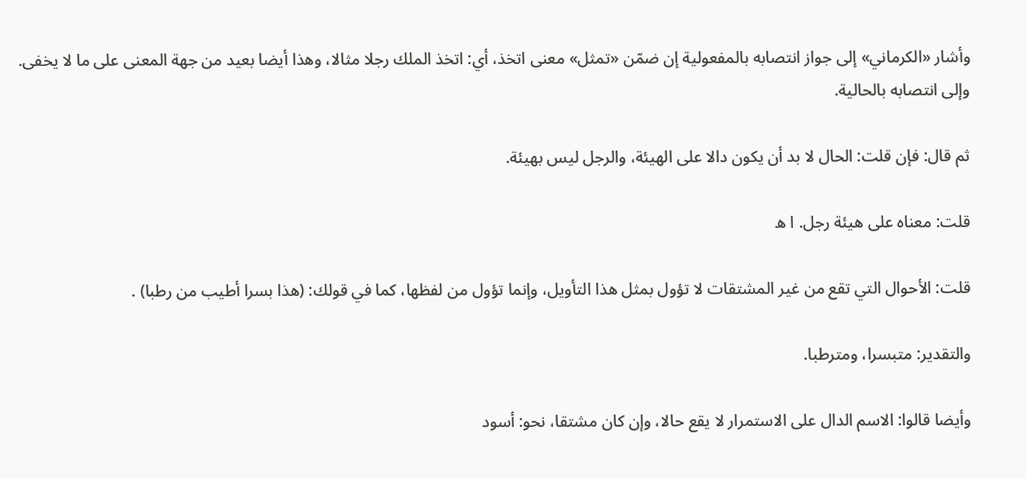وأشار «الكرماني» إلى جواز انتصابه بالمفعولية إن ضمّن «تمثل» معنى اتخذ، أي: اتخذ الملك رجلا مثالا، وهذا أيضا بعيد من جهة المعنى على ما لا يخفى. وإلى انتصابه بالحالية.

ثم قال: فإن قلت: الحال لا بد أن يكون دالا على الهيئة، والرجل ليس بهيئة.

قلت: معناه على هيئة رجل. ا ه

قلت: الأحوال التي تقع من غير المشتقات لا تؤول بمثل هذا التأويل، وإنما تؤول من لفظها، كما في قولك: (هذا بسرا أطيب من رطبا) .

والتقدير: متبسرا، ومترطبا.

وأيضا قالوا: الاسم الدال على الاستمرار لا يقع حالا، وإن كان مشتقا، نحو: أسود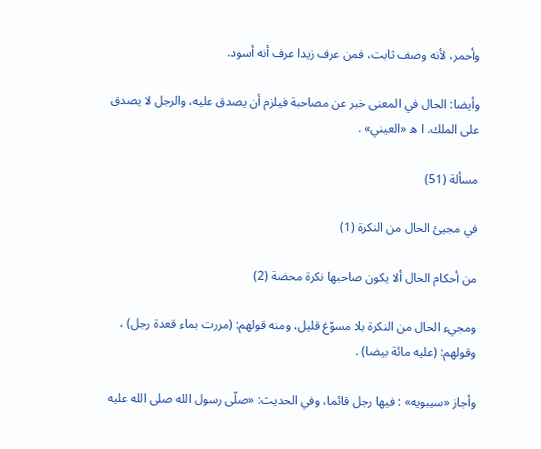وأحمر، لأنه وصف ثابت، فمن عرف زيدا عرف أنه أسود.

وأيضا: الحال في المعنى خبر عن مصاحبة فيلزم أن يصدق عليه، والرجل لا يصدق على الملك. ا ه «العيني» .

مسألة (51)

في مجيئ الحال من النكرة (1)

من أحكام الحال ألا يكون صاحبها نكرة محضة (2)

ومجيء الحال من النكرة بلا مسوّغ قليل، ومنه قولهم: (مررت بماء قعدة رجل) ، وقولهم: (عليه مائة بيضا) .

وأجاز «سيبويه» : فيها رجل قائما، وفي الحديث: «صلّى رسول الله صلى الله عليه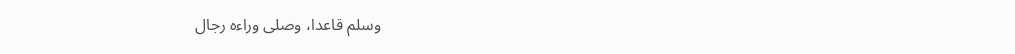وسلم قاعدا، وصلى وراءه رجال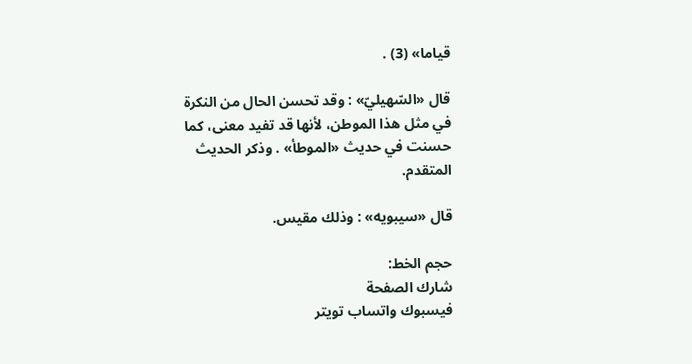قياما» (3) .

قال «السّهيليّ» : وقد تحسن الحال من النكرة في مثل هذا الموطن، لأنها قد تفيد معنى، كما حسنت في حديث «الموطأ» . وذكر الحديث المتقدم.

قال «سيبويه» : وذلك مقيس.

حجم الخط:
شارك الصفحة
فيسبوك واتساب تويتر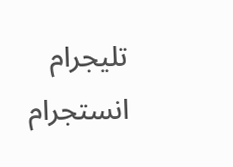تليجرام انستجرام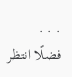. . .
فضلًا انتظر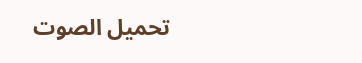تحميل الصوت